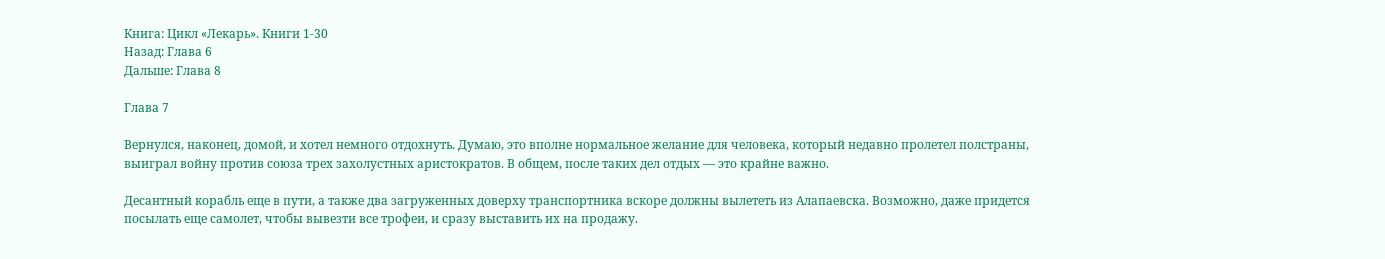Книга: Цикл «Лекарь». Книги 1-30
Назад: Глава 6
Дальше: Глава 8

Глава 7

Вернулся, наконец, домой, и хотел немного отдохнуть. Думаю, это вполне нормальное желание для человека, который недавно пролетел полстраны, выиграл войну против союза трех захолустных аристократов. В общем, после таких дел отдых — это крайне важно.

Десантный корабль еще в пути, а также два загруженных доверху транспортника вскоре должны вылететь из Алапаевска. Возможно, даже придется посылать еще самолет, чтобы вывезти все трофеи, и сразу выставить их на продажу.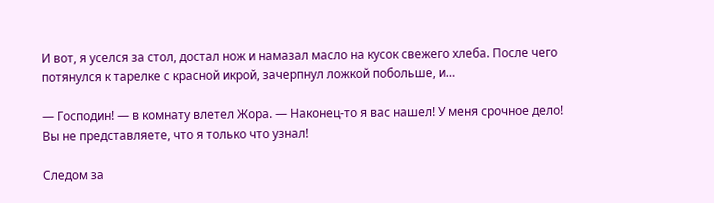И вот, я уселся за стол, достал нож и намазал масло на кусок свежего хлеба. После чего потянулся к тарелке с красной икрой, зачерпнул ложкой побольше, и…

— Господин! — в комнату влетел Жора. — Наконец-то я вас нашел! У меня срочное дело! Вы не представляете, что я только что узнал!

Следом за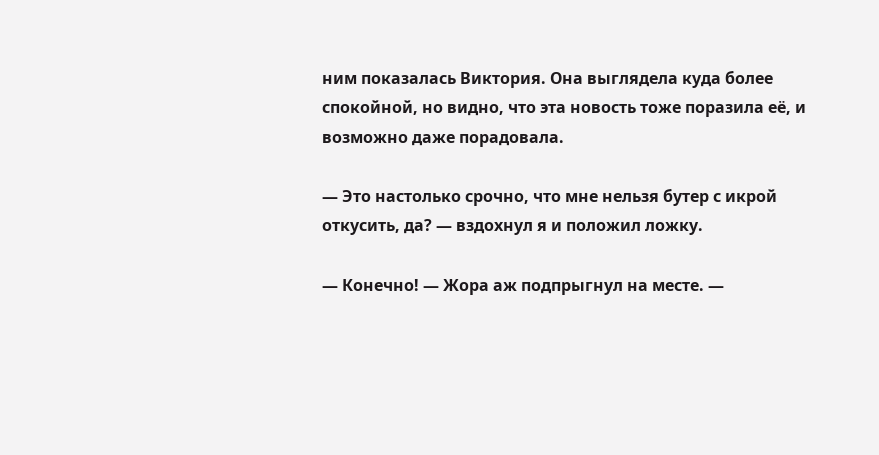ним показалась Виктория. Она выглядела куда более спокойной, но видно, что эта новость тоже поразила её, и возможно даже порадовала.

— Это настолько срочно, что мне нельзя бутер с икрой откусить, да? — вздохнул я и положил ложку.

— Конечно! — Жора аж подпрыгнул на месте. —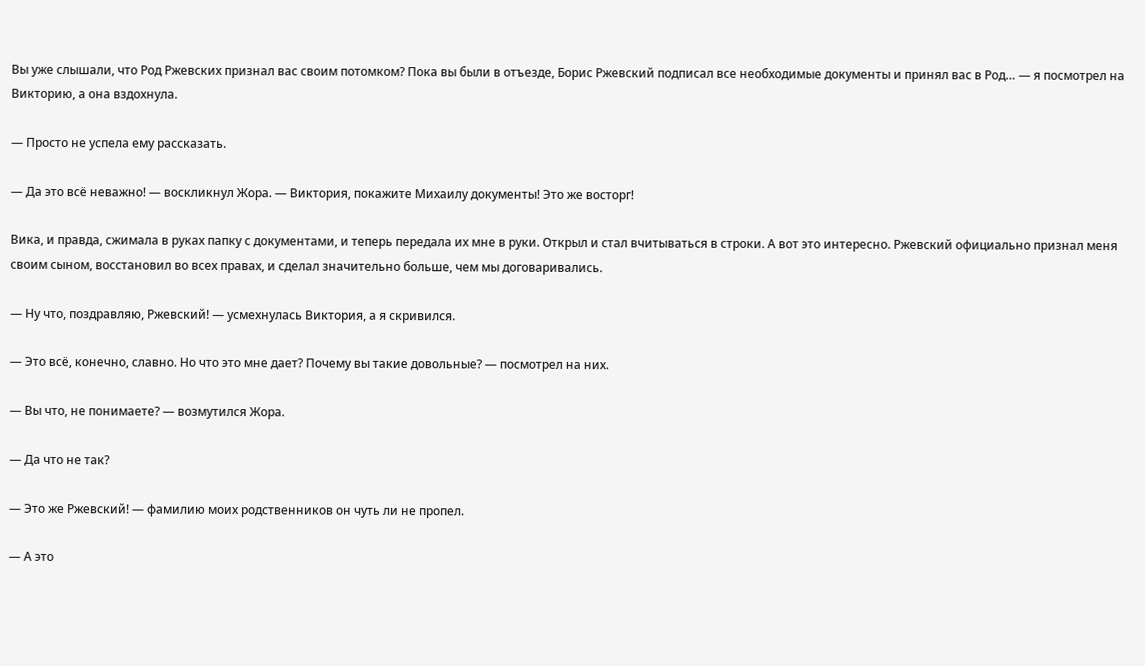Вы уже слышали, что Род Ржевских признал вас своим потомком? Пока вы были в отъезде, Борис Ржевский подписал все необходимые документы и принял вас в Род… — я посмотрел на Викторию, а она вздохнула.

— Просто не успела ему рассказать.

— Да это всё неважно! — воскликнул Жора. — Виктория, покажите Михаилу документы! Это же восторг!

Вика, и правда, сжимала в руках папку с документами, и теперь передала их мне в руки. Открыл и стал вчитываться в строки. А вот это интересно. Ржевский официально признал меня своим сыном, восстановил во всех правах, и сделал значительно больше, чем мы договаривались.

— Ну что, поздравляю, Ржевский! — усмехнулась Виктория, а я скривился.

— Это всё, конечно, славно. Но что это мне дает? Почему вы такие довольные? — посмотрел на них.

— Вы что, не понимаете? — возмутился Жора.

— Да что не так?

— Это же Ржевский! — фамилию моих родственников он чуть ли не пропел.

— А это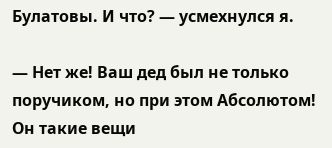Булатовы. И что? — усмехнулся я.

— Нет же! Ваш дед был не только поручиком, но при этом Абсолютом! Он такие вещи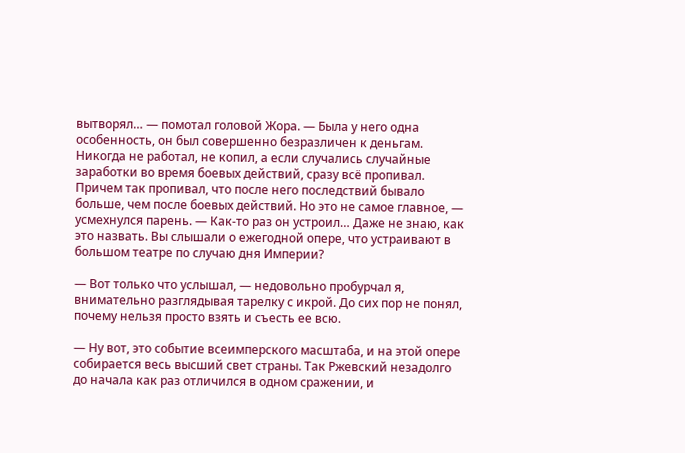вытворял… — помотал головой Жора. — Была у него одна особенность, он был совершенно безразличен к деньгам. Никогда не работал, не копил, а если случались случайные заработки во время боевых действий, сразу всё пропивал. Причем так пропивал, что после него последствий бывало больше, чем после боевых действий. Но это не самое главное, — усмехнулся парень. — Как-то раз он устроил… Даже не знаю, как это назвать. Вы слышали о ежегодной опере, что устраивают в большом театре по случаю дня Империи?

— Вот только что услышал, — недовольно пробурчал я, внимательно разглядывая тарелку с икрой. До сих пор не понял, почему нельзя просто взять и съесть ее всю.

— Ну вот, это событие всеимперского масштаба, и на этой опере собирается весь высший свет страны. Так Ржевский незадолго до начала как раз отличился в одном сражении, и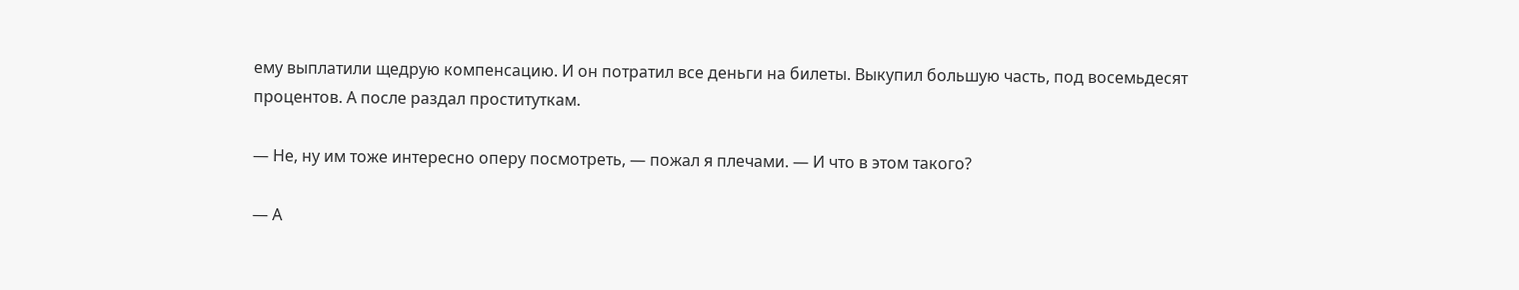ему выплатили щедрую компенсацию. И он потратил все деньги на билеты. Выкупил большую часть, под восемьдесят процентов. А после раздал проституткам.

— Не, ну им тоже интересно оперу посмотреть, — пожал я плечами. — И что в этом такого?

— А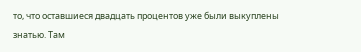то, что оставшиеся двадцать процентов уже были выкуплены знатью. Там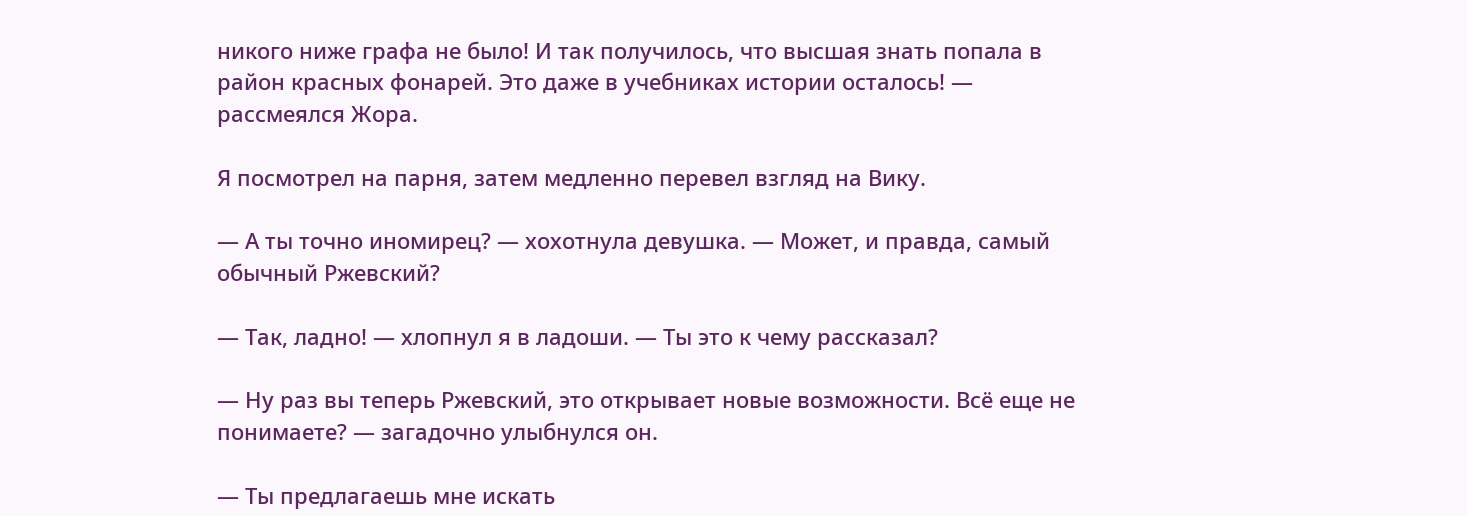никого ниже графа не было! И так получилось, что высшая знать попала в район красных фонарей. Это даже в учебниках истории осталось! — рассмеялся Жора.

Я посмотрел на парня, затем медленно перевел взгляд на Вику.

— А ты точно иномирец? — хохотнула девушка. — Может, и правда, самый обычный Ржевский?

— Так, ладно! — хлопнул я в ладоши. — Ты это к чему рассказал?

— Ну раз вы теперь Ржевский, это открывает новые возможности. Всё еще не понимаете? — загадочно улыбнулся он.

— Ты предлагаешь мне искать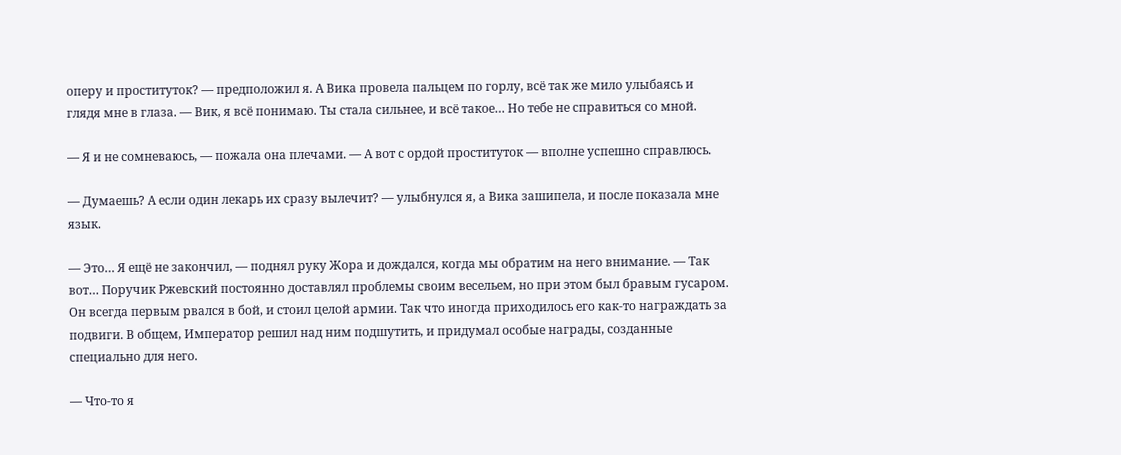оперу и проституток? — предположил я. А Вика провела пальцем по горлу, всё так же мило улыбаясь и глядя мне в глаза. — Вик, я всё понимаю. Ты стала сильнее, и всё такое… Но тебе не справиться со мной.

— Я и не сомневаюсь, — пожала она плечами. — А вот с ордой проституток — вполне успешно справлюсь.

— Думаешь? А если один лекарь их сразу вылечит? — улыбнулся я, а Вика зашипела, и после показала мне язык.

— Это… Я ещё не закончил, — поднял руку Жора и дождался, когда мы обратим на него внимание. — Так вот… Поручик Ржевский постоянно доставлял проблемы своим весельем, но при этом был бравым гусаром. Он всегда первым рвался в бой, и стоил целой армии. Так что иногда приходилось его как-то награждать за подвиги. В общем, Император решил над ним подшутить, и придумал особые награды, созданные специально для него.

— Что-то я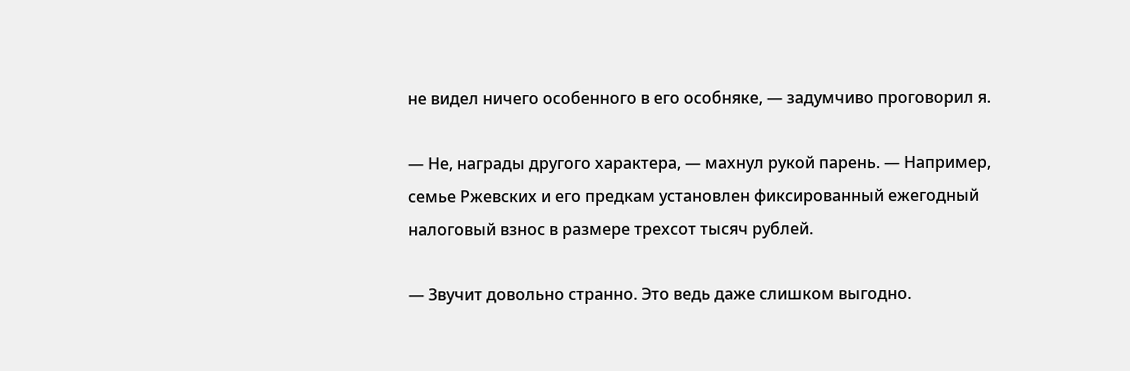не видел ничего особенного в его особняке, — задумчиво проговорил я.

— Не, награды другого характера, — махнул рукой парень. — Например, семье Ржевских и его предкам установлен фиксированный ежегодный налоговый взнос в размере трехсот тысяч рублей.

— Звучит довольно странно. Это ведь даже слишком выгодно.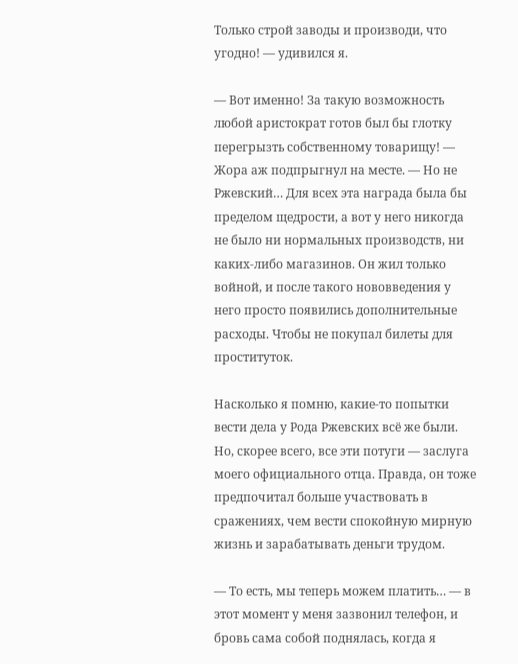Только строй заводы и производи, что угодно! — удивился я.

— Вот именно! За такую возможность любой аристократ готов был бы глотку перегрызть собственному товарищу! — Жора аж подпрыгнул на месте. — Но не Ржевский… Для всех эта награда была бы пределом щедрости, а вот у него никогда не было ни нормальных производств, ни каких-либо магазинов. Он жил только войной, и после такого нововведения у него просто появились дополнительные расходы. Чтобы не покупал билеты для проституток.

Насколько я помню, какие-то попытки вести дела у Рода Ржевских всё же были. Но, скорее всего, все эти потуги — заслуга моего официального отца. Правда, он тоже предпочитал больше участвовать в сражениях, чем вести спокойную мирную жизнь и зарабатывать деньги трудом.

— То есть, мы теперь можем платить… — в этот момент у меня зазвонил телефон, и бровь сама собой поднялась, когда я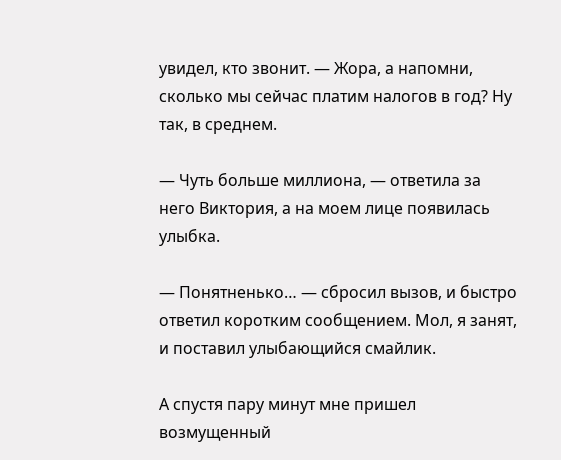увидел, кто звонит. — Жора, а напомни, сколько мы сейчас платим налогов в год? Ну так, в среднем.

— Чуть больше миллиона, — ответила за него Виктория, а на моем лице появилась улыбка.

— Понятненько… — сбросил вызов, и быстро ответил коротким сообщением. Мол, я занят, и поставил улыбающийся смайлик.

А спустя пару минут мне пришел возмущенный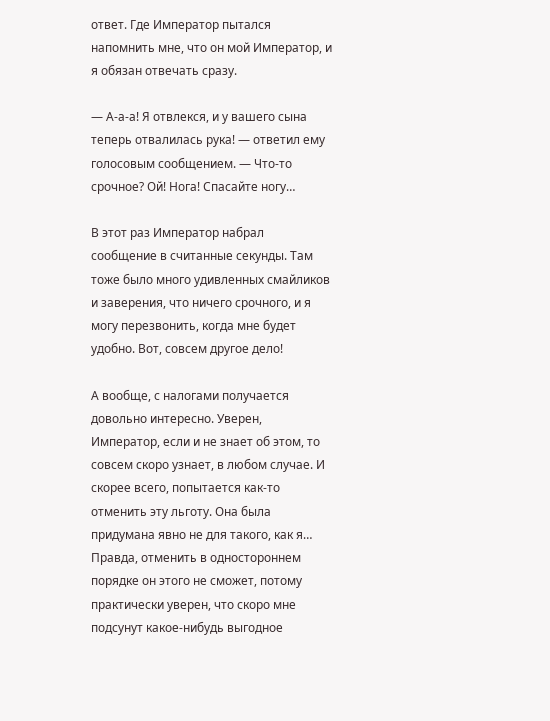ответ. Где Император пытался напомнить мне, что он мой Император, и я обязан отвечать сразу.

— А-а-а! Я отвлекся, и у вашего сына теперь отвалилась рука! — ответил ему голосовым сообщением. — Что-то срочное? Ой! Нога! Спасайте ногу…

В этот раз Император набрал сообщение в считанные секунды. Там тоже было много удивленных смайликов и заверения, что ничего срочного, и я могу перезвонить, когда мне будет удобно. Вот, совсем другое дело!

А вообще, с налогами получается довольно интересно. Уверен, Император, если и не знает об этом, то совсем скоро узнает, в любом случае. И скорее всего, попытается как-то отменить эту льготу. Она была придумана явно не для такого, как я… Правда, отменить в одностороннем порядке он этого не сможет, потому практически уверен, что скоро мне подсунут какое-нибудь выгодное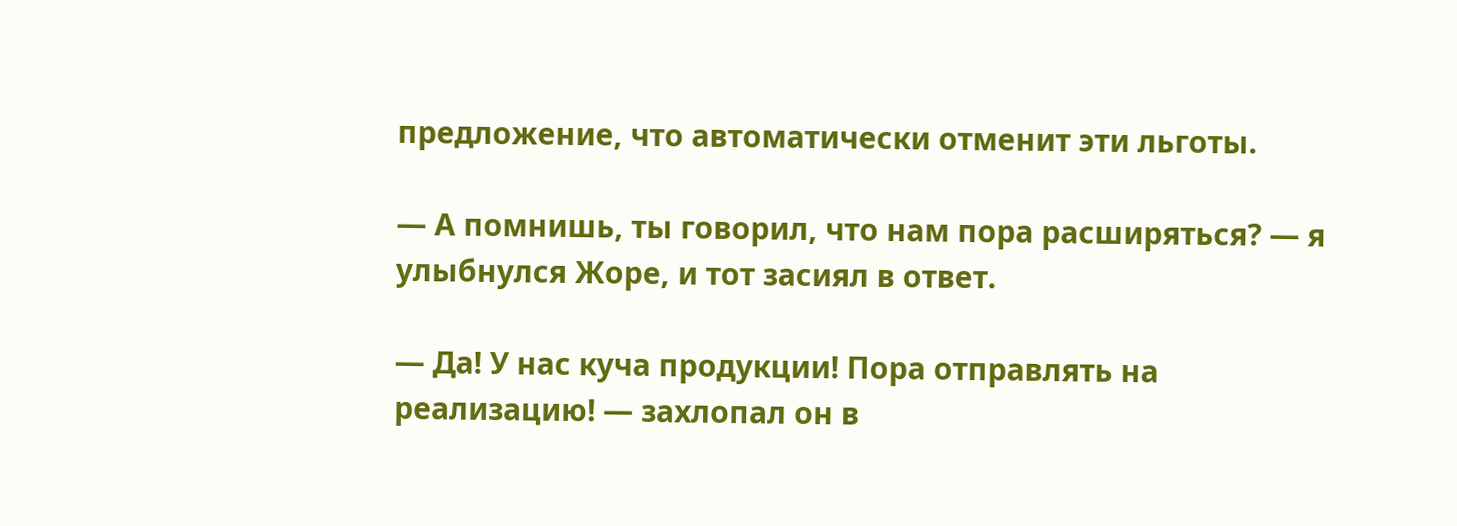предложение, что автоматически отменит эти льготы.

— А помнишь, ты говорил, что нам пора расширяться? — я улыбнулся Жоре, и тот засиял в ответ.

— Да! У нас куча продукции! Пора отправлять на реализацию! — захлопал он в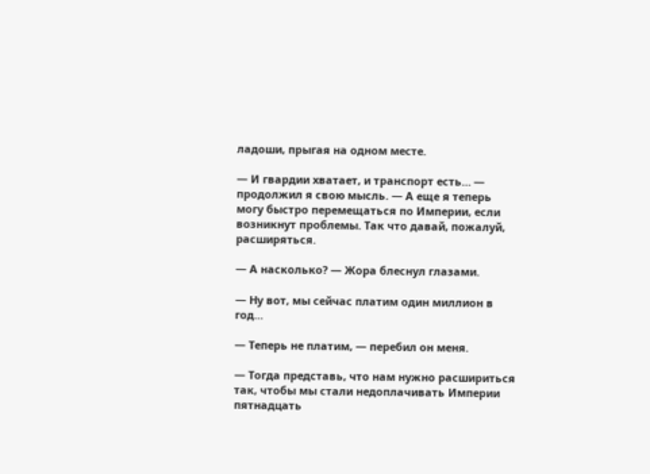ладоши, прыгая на одном месте.

— И гвардии хватает, и транспорт есть… — продолжил я свою мысль. — А еще я теперь могу быстро перемещаться по Империи, если возникнут проблемы. Так что давай, пожалуй, расширяться.

— А насколько? — Жора блеснул глазами.

— Ну вот, мы сейчас платим один миллион в год…

— Теперь не платим, — перебил он меня.

— Тогда представь, что нам нужно расшириться так, чтобы мы стали недоплачивать Империи пятнадцать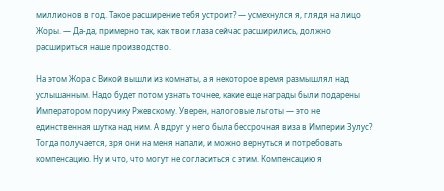миллионов в год. Такое расширение тебя устроит? — усмехнулся я, глядя на лицо Жоры. — Да-да, примерно так, как твои глаза сейчас расширились, должно расшириться наше производство.

На этом Жора с Викой вышли из комнаты, а я некоторое время размышлял над услышанным. Надо будет потом узнать точнее, какие еще награды были подарены Императором поручику Ржевскому. Уверен, налоговые льготы — это не единственная шутка над ним. А вдруг у него была бессрочная виза в Империи Зулус? Тогда получается, зря они на меня напали, и можно вернуться и потребовать компенсацию. Ну и что, что могут не согласиться с этим. Компенсацию я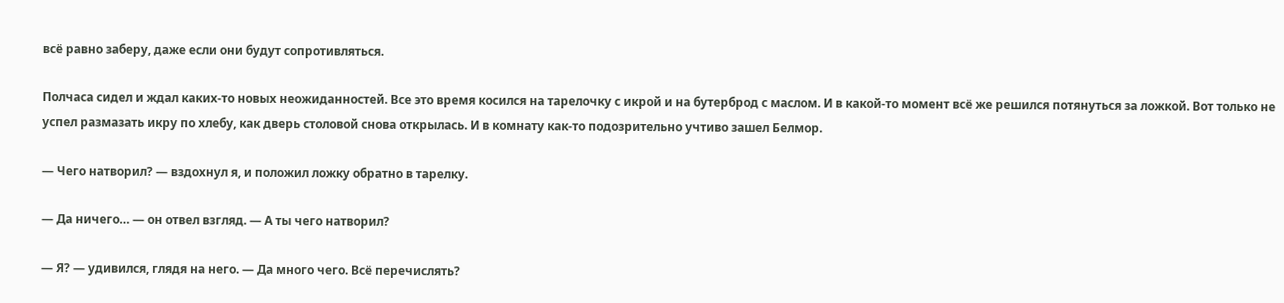всё равно заберу, даже если они будут сопротивляться.

Полчаса сидел и ждал каких-то новых неожиданностей. Все это время косился на тарелочку с икрой и на бутерброд с маслом. И в какой-то момент всё же решился потянуться за ложкой. Вот только не успел размазать икру по хлебу, как дверь столовой снова открылась. И в комнату как-то подозрительно учтиво зашел Белмор.

— Чего натворил? — вздохнул я, и положил ложку обратно в тарелку.

— Да ничего… — он отвел взгляд. — А ты чего натворил?

— Я? — удивился, глядя на него. — Да много чего. Всё перечислять?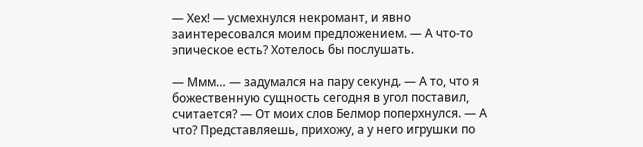— Хех! — усмехнулся некромант, и явно заинтересовался моим предложением. — А что-то эпическое есть? Хотелось бы послушать.

— Ммм… — задумался на пару секунд. — А то, что я божественную сущность сегодня в угол поставил, считается? — От моих слов Белмор поперхнулся. — А что? Представляешь, прихожу, а у него игрушки по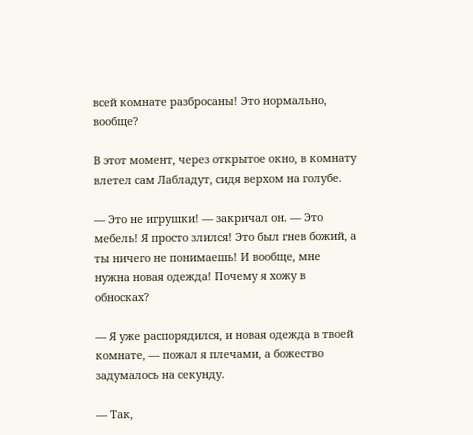всей комнате разбросаны! Это нормально, вообще?

В этот момент, через открытое окно, в комнату влетел сам Лабладут, сидя верхом на голубе.

— Это не игрушки! — закричал он. — Это мебель! Я просто злился! Это был гнев божий, а ты ничего не понимаешь! И вообще, мне нужна новая одежда! Почему я хожу в обносках?

— Я уже распорядился, и новая одежда в твоей комнате, — пожал я плечами, а божество задумалось на секунду.

— Так,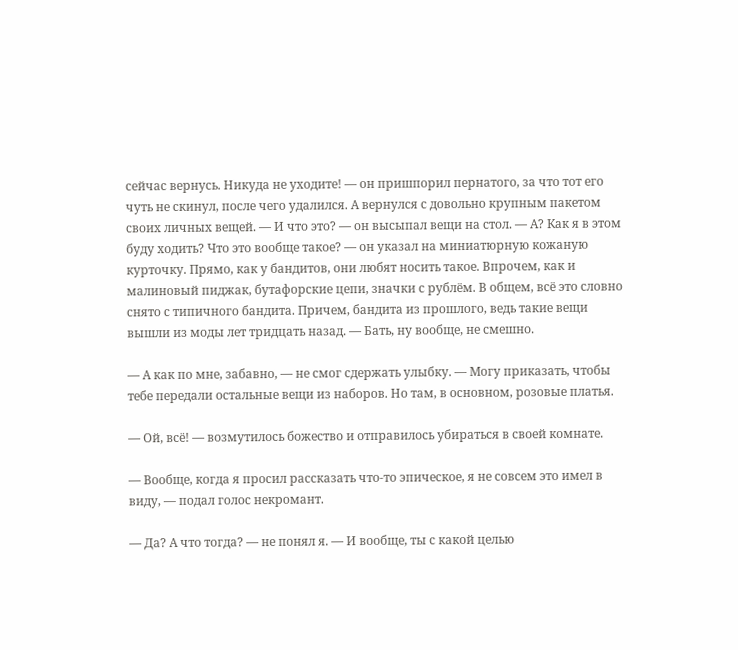сейчас вернусь. Никуда не уходите! — он пришпорил пернатого, за что тот его чуть не скинул, после чего удалился. А вернулся с довольно крупным пакетом своих личных вещей. — И что это? — он высыпал вещи на стол. — А? Как я в этом буду ходить? Что это вообще такое? — он указал на миниатюрную кожаную курточку. Прямо, как у бандитов, они любят носить такое. Впрочем, как и малиновый пиджак, бутафорские цепи, значки с рублём. В общем, всё это словно снято с типичного бандита. Причем, бандита из прошлого, ведь такие вещи вышли из моды лет тридцать назад. — Бать, ну вообще, не смешно.

— А как по мне, забавно, — не смог сдержать улыбку. — Могу приказать, чтобы тебе передали остальные вещи из наборов. Но там, в основном, розовые платья.

— Ой, всё! — возмутилось божество и отправилось убираться в своей комнате.

— Вообще, когда я просил рассказать что-то эпическое, я не совсем это имел в виду, — подал голос некромант.

— Да? А что тогда? — не понял я. — И вообще, ты с какой целью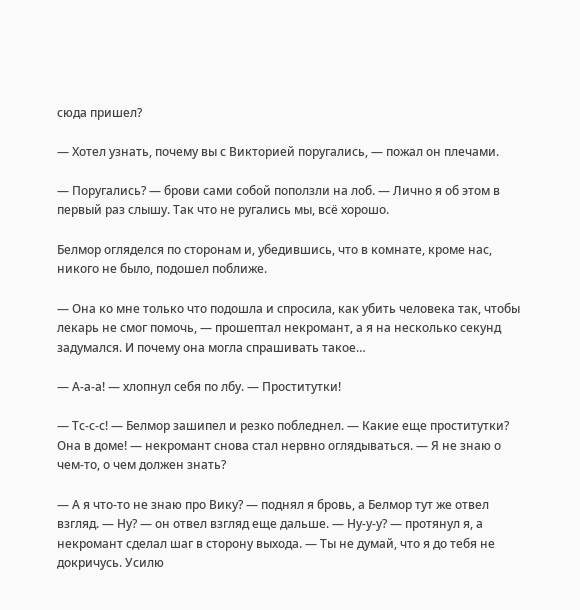сюда пришел?

— Хотел узнать, почему вы с Викторией поругались, — пожал он плечами.

— Поругались? — брови сами собой поползли на лоб. — Лично я об этом в первый раз слышу. Так что не ругались мы, всё хорошо.

Белмор огляделся по сторонам и, убедившись, что в комнате, кроме нас, никого не было, подошел поближе.

— Она ко мне только что подошла и спросила, как убить человека так, чтобы лекарь не смог помочь, — прошептал некромант, а я на несколько секунд задумался. И почему она могла спрашивать такое…

— А-а-а! — хлопнул себя по лбу. — Проститутки!

— Тс-с-с! — Белмор зашипел и резко побледнел. — Какие еще проститутки? Она в доме! — некромант снова стал нервно оглядываться. — Я не знаю о чем-то, о чем должен знать?

— А я что-то не знаю про Вику? — поднял я бровь, а Белмор тут же отвел взгляд. — Ну? — он отвел взгляд еще дальше. — Ну-у-у? — протянул я, а некромант сделал шаг в сторону выхода. — Ты не думай, что я до тебя не докричусь. Усилю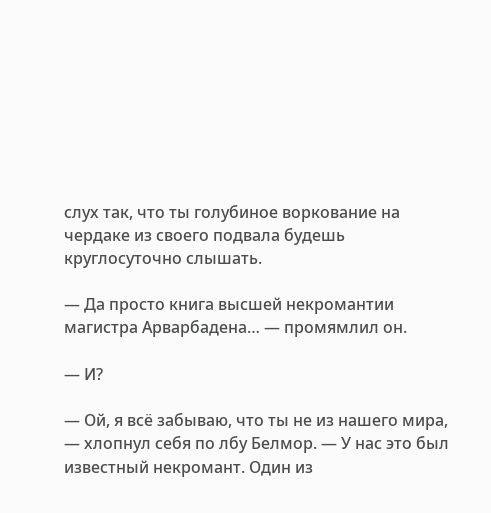слух так, что ты голубиное воркование на чердаке из своего подвала будешь круглосуточно слышать.

— Да просто книга высшей некромантии магистра Арварбадена… — промямлил он.

— И?

— Ой, я всё забываю, что ты не из нашего мира, — хлопнул себя по лбу Белмор. — У нас это был известный некромант. Один из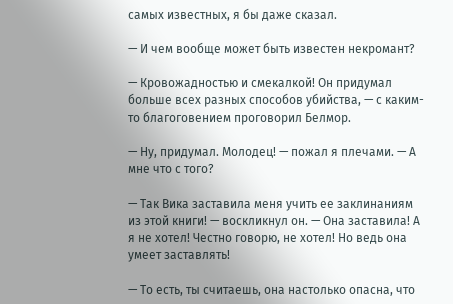самых известных, я бы даже сказал.

— И чем вообще может быть известен некромант?

— Кровожадностью и смекалкой! Он придумал больше всех разных способов убийства, — с каким-то благоговением проговорил Белмор.

— Ну, придумал. Молодец! — пожал я плечами. — А мне что с того?

— Так Вика заставила меня учить ее заклинаниям из этой книги! — воскликнул он. — Она заставила! А я не хотел! Честно говорю, не хотел! Но ведь она умеет заставлять!

— То есть, ты считаешь, она настолько опасна, что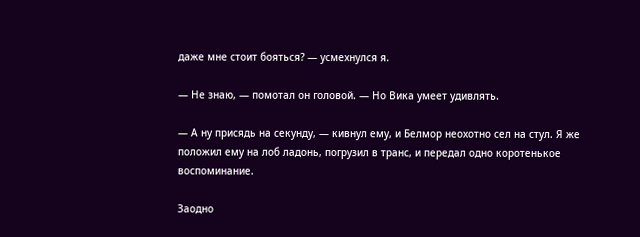даже мне стоит бояться? — усмехнулся я.

— Не знаю, — помотал он головой. — Но Вика умеет удивлять.

— А ну присядь на секунду, — кивнул ему, и Белмор неохотно сел на стул. Я же положил ему на лоб ладонь, погрузил в транс, и передал одно коротенькое воспоминание.

Заодно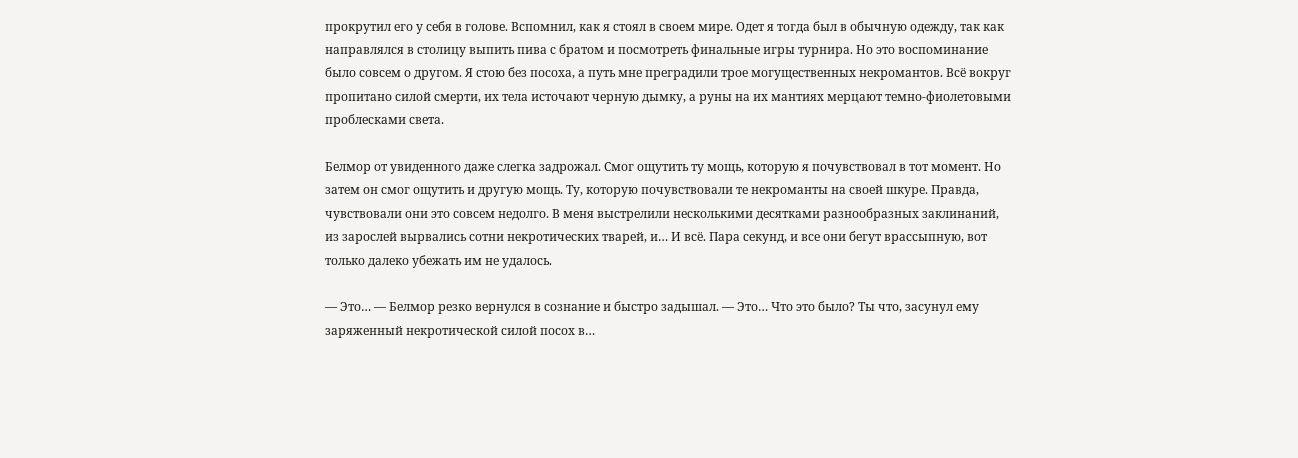прокрутил его у себя в голове. Вспомнил, как я стоял в своем мире. Одет я тогда был в обычную одежду, так как направлялся в столицу выпить пива с братом и посмотреть финальные игры турнира. Но это воспоминание было совсем о другом. Я стою без посоха, а путь мне преградили трое могущественных некромантов. Всё вокруг пропитано силой смерти, их тела источают черную дымку, а руны на их мантиях мерцают темно-фиолетовыми проблесками света.

Белмор от увиденного даже слегка задрожал. Смог ощутить ту мощь, которую я почувствовал в тот момент. Но затем он смог ощутить и другую мощь. Ту, которую почувствовали те некроманты на своей шкуре. Правда, чувствовали они это совсем недолго. В меня выстрелили несколькими десятками разнообразных заклинаний, из зарослей вырвались сотни некротических тварей, и… И всё. Пара секунд, и все они бегут врассыпную, вот только далеко убежать им не удалось.

— Это… — Белмор резко вернулся в сознание и быстро задышал. — Это… Что это было? Ты что, засунул ему заряженный некротической силой посох в…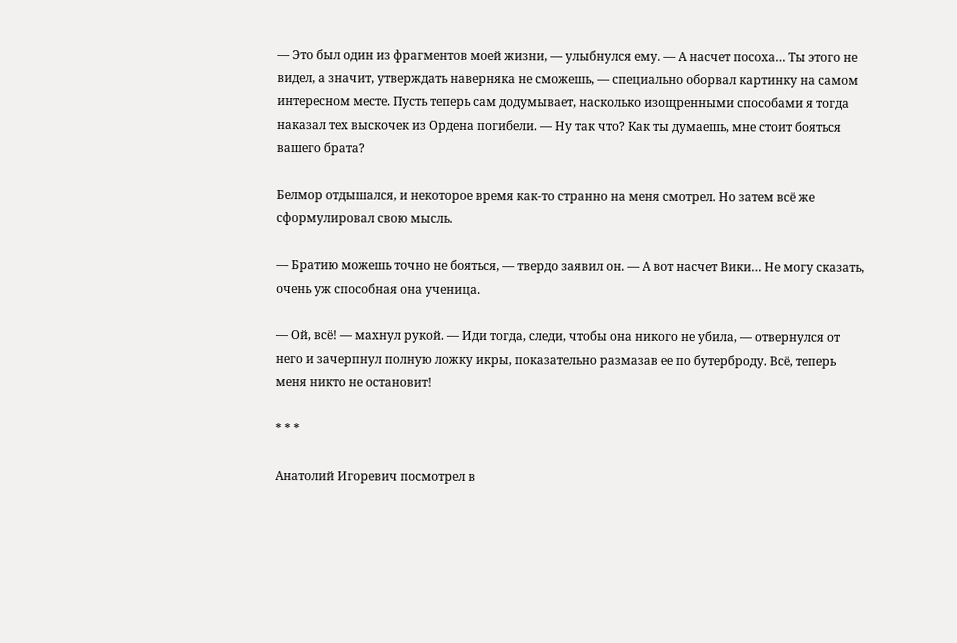— Это был один из фрагментов моей жизни, — улыбнулся ему. — А насчет посоха… Ты этого не видел, а значит, утверждать наверняка не сможешь, — специально оборвал картинку на самом интересном месте. Пусть теперь сам додумывает, насколько изощренными способами я тогда наказал тех выскочек из Ордена погибели. — Ну так что? Как ты думаешь, мне стоит бояться вашего брата?

Белмор отдышался, и некоторое время как-то странно на меня смотрел. Но затем всё же сформулировал свою мысль.

— Братию можешь точно не бояться, — твердо заявил он. — А вот насчет Вики… Не могу сказать, очень уж способная она ученица.

— Ой, всё! — махнул рукой. — Иди тогда, следи, чтобы она никого не убила, — отвернулся от него и зачерпнул полную ложку икры, показательно размазав ее по бутерброду. Всё, теперь меня никто не остановит!

* * *

Анатолий Игоревич посмотрел в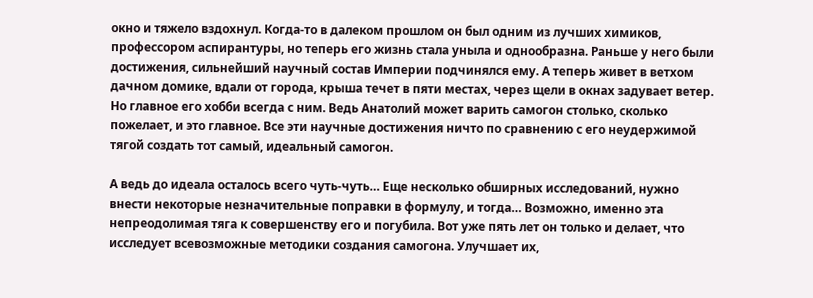окно и тяжело вздохнул. Когда-то в далеком прошлом он был одним из лучших химиков, профессором аспирантуры, но теперь его жизнь стала уныла и однообразна. Раньше у него были достижения, сильнейший научный состав Империи подчинялся ему. А теперь живет в ветхом дачном домике, вдали от города, крыша течет в пяти местах, через щели в окнах задувает ветер. Но главное его хобби всегда с ним. Ведь Анатолий может варить самогон столько, сколько пожелает, и это главное. Все эти научные достижения ничто по сравнению с его неудержимой тягой создать тот самый, идеальный самогон.

А ведь до идеала осталось всего чуть-чуть… Еще несколько обширных исследований, нужно внести некоторые незначительные поправки в формулу, и тогда… Возможно, именно эта непреодолимая тяга к совершенству его и погубила. Вот уже пять лет он только и делает, что исследует всевозможные методики создания самогона. Улучшает их,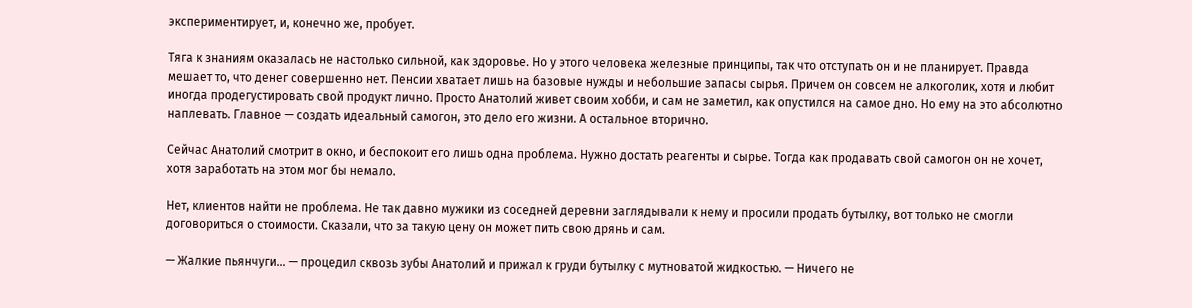экспериментирует, и, конечно же, пробует.

Тяга к знаниям оказалась не настолько сильной, как здоровье. Но у этого человека железные принципы, так что отступать он и не планирует. Правда мешает то, что денег совершенно нет. Пенсии хватает лишь на базовые нужды и небольшие запасы сырья. Причем он совсем не алкоголик, хотя и любит иногда продегустировать свой продукт лично. Просто Анатолий живет своим хобби, и сам не заметил, как опустился на самое дно. Но ему на это абсолютно наплевать. Главное — создать идеальный самогон, это дело его жизни. А остальное вторично.

Сейчас Анатолий смотрит в окно, и беспокоит его лишь одна проблема. Нужно достать реагенты и сырье. Тогда как продавать свой самогон он не хочет, хотя заработать на этом мог бы немало.

Нет, клиентов найти не проблема. Не так давно мужики из соседней деревни заглядывали к нему и просили продать бутылку, вот только не смогли договориться о стоимости. Сказали, что за такую цену он может пить свою дрянь и сам.

— Жалкие пьянчуги… — процедил сквозь зубы Анатолий и прижал к груди бутылку с мутноватой жидкостью. — Ничего не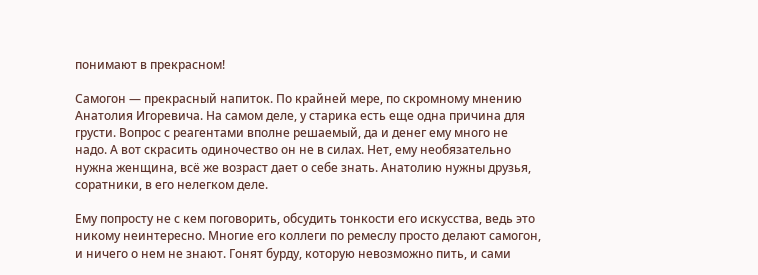понимают в прекрасном!

Самогон — прекрасный напиток. По крайней мере, по скромному мнению Анатолия Игоревича. На самом деле, у старика есть еще одна причина для грусти. Вопрос с реагентами вполне решаемый, да и денег ему много не надо. А вот скрасить одиночество он не в силах. Нет, ему необязательно нужна женщина, всё же возраст дает о себе знать. Анатолию нужны друзья, соратники, в его нелегком деле.

Ему попросту не с кем поговорить, обсудить тонкости его искусства, ведь это никому неинтересно. Многие его коллеги по ремеслу просто делают самогон, и ничего о нем не знают. Гонят бурду, которую невозможно пить, и сами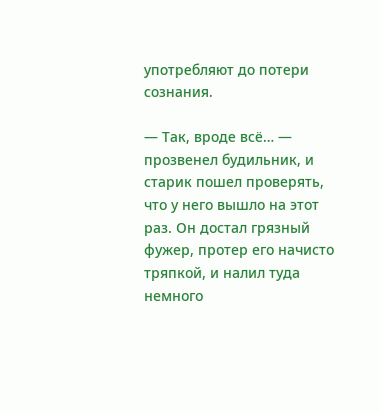употребляют до потери сознания.

— Так, вроде всё… — прозвенел будильник, и старик пошел проверять, что у него вышло на этот раз. Он достал грязный фужер, протер его начисто тряпкой, и налил туда немного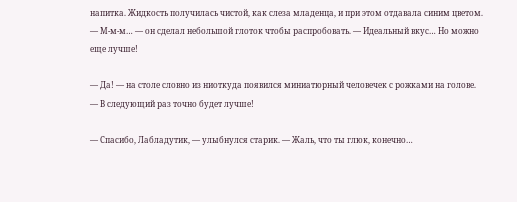напитка. Жидкость получилась чистой, как слеза младенца, и при этом отдавала синим цветом. — М-м-м… — он сделал небольшой глоток чтобы распробовать. — Идеальный вкус… Но можно еще лучше!

— Да! — на столе словно из ниоткуда появился миниатюрный человечек с рожками на голове. — В следующий раз точно будет лучше!

— Спасибо, Лабладутик, — улыбнулся старик. — Жаль, что ты глюк, конечно…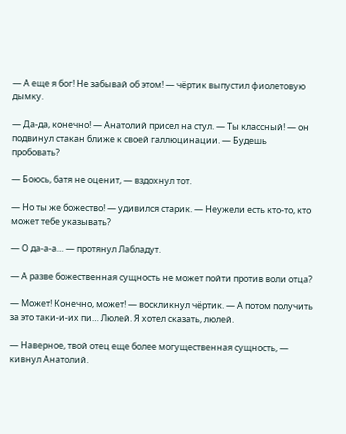— А еще я бог! Не забывай об этом! — чёртик выпустил фиолетовую дымку.

— Да-да, конечно! — Анатолий присел на стул. — Ты классный! — он подвинул стакан ближе к своей галлюцинации. — Будешь пробовать?

— Боюсь, батя не оценит, — вздохнул тот.

— Но ты же божество! — удивился старик. — Неужели есть кто-то, кто может тебе указывать?

— О да-а-а… — протянул Лабладут.

— А разве божественная сущность не может пойти против воли отца?

— Может! Конечно, может! — воскликнул чёртик. — А потом получить за это таки-и-их пи… Люлей. Я хотел сказать, люлей.

— Наверное, твой отец еще более могущественная сущность, — кивнул Анатолий.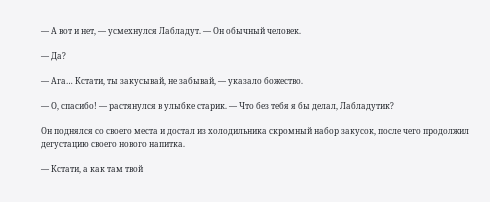— А вот и нет, — усмехнулся Лабладут. — Он обычный человек.

— Да?

— Ага… Кстати, ты закусывай, не забывай, — указало божество.

— О, спасибо! — растянулся в улыбке старик. — Что без тебя я бы делал, Лабладутик?

Он поднялся со своего места и достал из холодильника скромный набор закусок, после чего продолжил дегустацию своего нового напитка.

— Кстати, а как там твой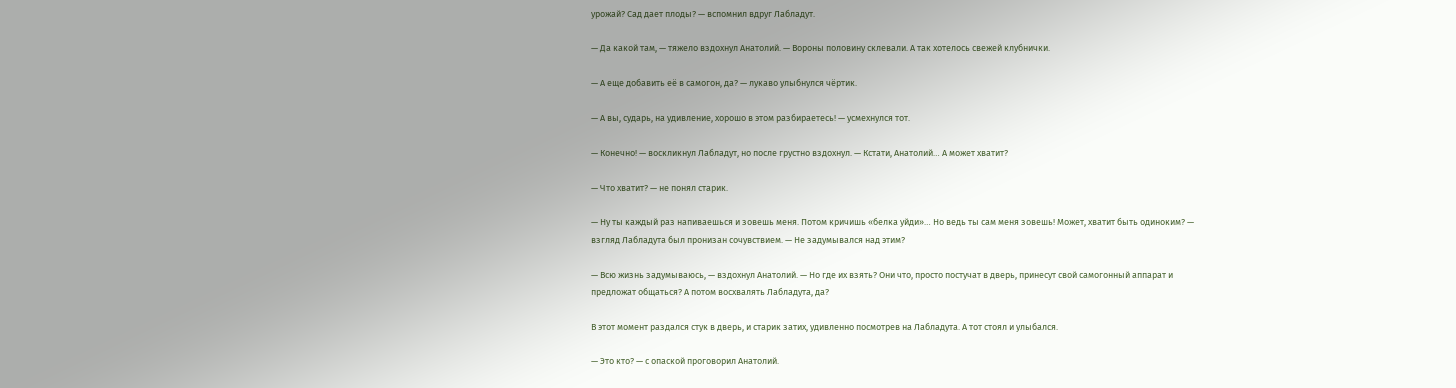урожай? Сад дает плоды? — вспомнил вдруг Лабладут.

— Да какой там, — тяжело вздохнул Анатолий. — Вороны половину склевали. А так хотелось свежей клубнички.

— А еще добавить её в самогон, да? — лукаво улыбнулся чёртик.

— А вы, сударь, на удивление, хорошо в этом разбираетесь! — усмехнулся тот.

— Конечно! — воскликнул Лабладут, но после грустно вздохнул. — Кстати, Анатолий… А может хватит?

— Что хватит? — не понял старик.

— Ну ты каждый раз напиваешься и зовешь меня. Потом кричишь «белка уйди»… Но ведь ты сам меня зовешь! Может, хватит быть одиноким? — взгляд Лабладута был пронизан сочувствием. — Не задумывался над этим?

— Всю жизнь задумываюсь, — вздохнул Анатолий. — Но где их взять? Они что, просто постучат в дверь, принесут свой самогонный аппарат и предложат общаться? А потом восхвалять Лабладута, да?

В этот момент раздался стук в дверь, и старик затих, удивленно посмотрев на Лабладута. А тот стоял и улыбался.

— Это кто? — с опаской проговорил Анатолий.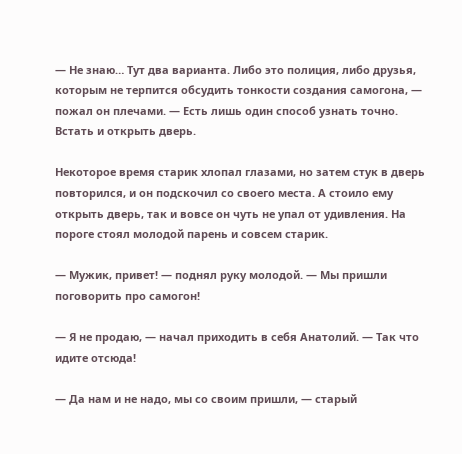— Не знаю… Тут два варианта. Либо это полиция, либо друзья, которым не терпится обсудить тонкости создания самогона, — пожал он плечами. — Есть лишь один способ узнать точно. Встать и открыть дверь.

Некоторое время старик хлопал глазами, но затем стук в дверь повторился, и он подскочил со своего места. А стоило ему открыть дверь, так и вовсе он чуть не упал от удивления. На пороге стоял молодой парень и совсем старик.

— Мужик, привет! — поднял руку молодой. — Мы пришли поговорить про самогон!

— Я не продаю, — начал приходить в себя Анатолий. — Так что идите отсюда!

— Да нам и не надо, мы со своим пришли, — старый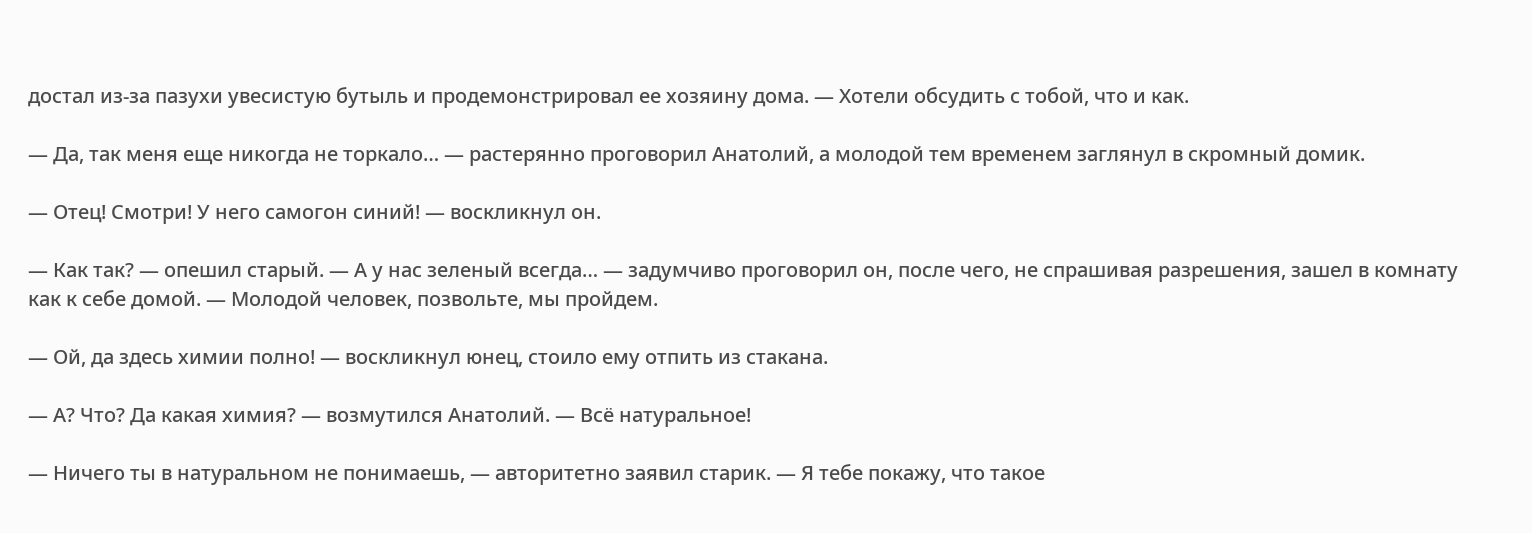достал из-за пазухи увесистую бутыль и продемонстрировал ее хозяину дома. — Хотели обсудить с тобой, что и как.

— Да, так меня еще никогда не торкало… — растерянно проговорил Анатолий, а молодой тем временем заглянул в скромный домик.

— Отец! Смотри! У него самогон синий! — воскликнул он.

— Как так? — опешил старый. — А у нас зеленый всегда… — задумчиво проговорил он, после чего, не спрашивая разрешения, зашел в комнату как к себе домой. — Молодой человек, позвольте, мы пройдем.

— Ой, да здесь химии полно! — воскликнул юнец, стоило ему отпить из стакана.

— А? Что? Да какая химия? — возмутился Анатолий. — Всё натуральное!

— Ничего ты в натуральном не понимаешь, — авторитетно заявил старик. — Я тебе покажу, что такое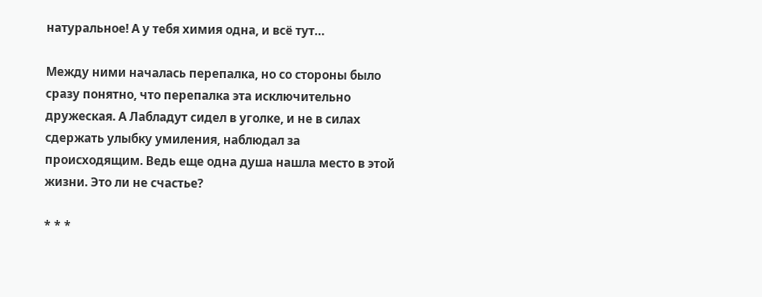натуральное! А у тебя химия одна, и всё тут…

Между ними началась перепалка, но со стороны было сразу понятно, что перепалка эта исключительно дружеская. А Лабладут сидел в уголке, и не в силах сдержать улыбку умиления, наблюдал за происходящим. Ведь еще одна душа нашла место в этой жизни. Это ли не счастье?

* * *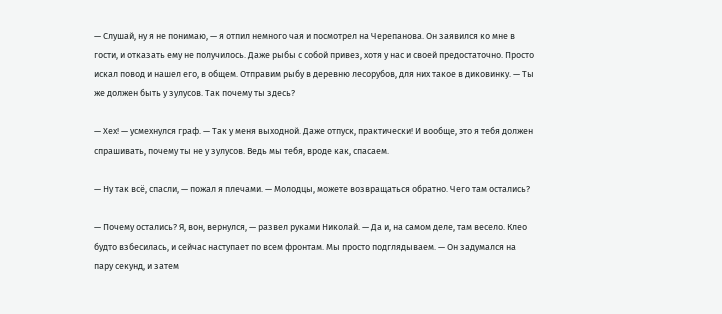— Слушай, ну я не понимаю, — я отпил немного чая и посмотрел на Черепанова. Он заявился ко мне в гости, и отказать ему не получилось. Даже рыбы с собой привез, хотя у нас и своей предостаточно. Просто искал повод и нашел его, в общем. Отправим рыбу в деревню лесорубов, для них такое в диковинку. — Ты же должен быть у зулусов. Так почему ты здесь?

— Хех! — усмехнулся граф. — Так у меня выходной. Даже отпуск, практически! И вообще, это я тебя должен спрашивать, почему ты не у зулусов. Ведь мы тебя, вроде как, спасаем.

— Ну так всё, спасли, — пожал я плечами. — Молодцы, можете возвращаться обратно. Чего там остались?

— Почему остались? Я, вон, вернулся, — развел руками Николай. — Да и, на самом деле, там весело. Клео будто взбесилась, и сейчас наступает по всем фронтам. Мы просто подглядываем. — Он задумался на пару секунд, и затем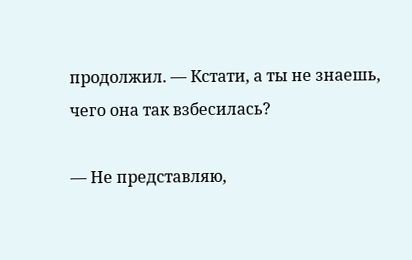продолжил. — Кстати, а ты не знаешь, чего она так взбесилась?

— Не представляю,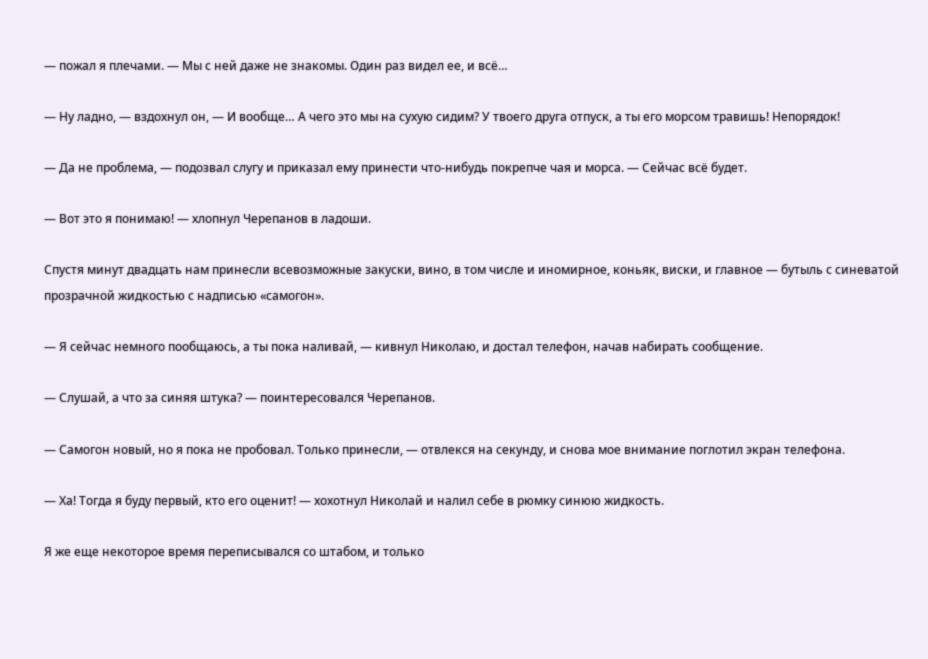— пожал я плечами. — Мы с ней даже не знакомы. Один раз видел ее, и всё…

— Ну ладно, — вздохнул он, — И вообще… А чего это мы на сухую сидим? У твоего друга отпуск, а ты его морсом травишь! Непорядок!

— Да не проблема, — подозвал слугу и приказал ему принести что-нибудь покрепче чая и морса. — Сейчас всё будет.

— Вот это я понимаю! — хлопнул Черепанов в ладоши.

Спустя минут двадцать нам принесли всевозможные закуски, вино, в том числе и иномирное, коньяк, виски, и главное — бутыль с синеватой прозрачной жидкостью с надписью «самогон».

— Я сейчас немного пообщаюсь, а ты пока наливай, — кивнул Николаю, и достал телефон, начав набирать сообщение.

— Слушай, а что за синяя штука? — поинтересовался Черепанов.

— Самогон новый, но я пока не пробовал. Только принесли, — отвлекся на секунду, и снова мое внимание поглотил экран телефона.

— Ха! Тогда я буду первый, кто его оценит! — хохотнул Николай и налил себе в рюмку синюю жидкость.

Я же еще некоторое время переписывался со штабом, и только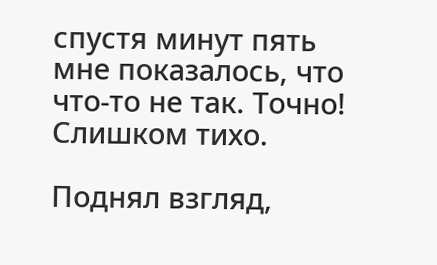спустя минут пять мне показалось, что что-то не так. Точно! Слишком тихо.

Поднял взгляд,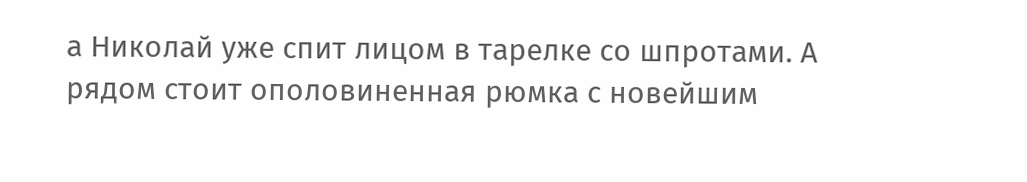а Николай уже спит лицом в тарелке со шпротами. А рядом стоит ополовиненная рюмка с новейшим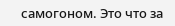самогоном. Это что за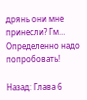дрянь они мне принесли? Гм… Определенно надо попробовать!

Назад: Глава 6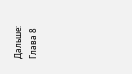Дальше: Глава 8